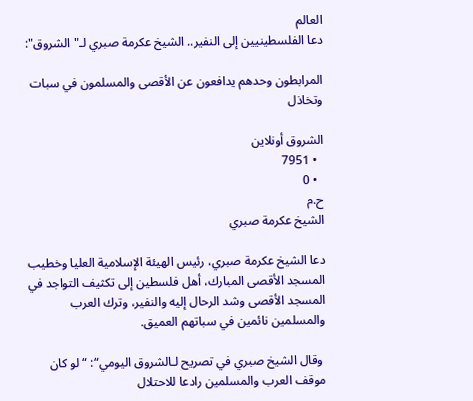العالم
دعا الفلسطينيين إلى النفير.. الشيخ عكرمة صبري لـ"الشروق":

المرابطون وحدهم يدافعون عن الأقصى والمسلمون في سبات وتخاذل

الشروق أونلاين
  • 7951
  • 0
ح.م
الشيخ عكرمة صبري

دعا الشيخ عكرمة صبري، رئيس الهيئة الإسلامية العليا وخطيب المسجد الأقصى المبارك، أهل فلسطين إلى تكثيف التواجد في المسجد الأقصى وشد الرحال إليه والنفير، وترك العرب والمسلمين نائمين في سباتهم العميق.

 وقال الشيخ صبري في تصريح لـالشروق اليومي“: “لو كان موقف العرب والمسلمين رادعا للاحتلال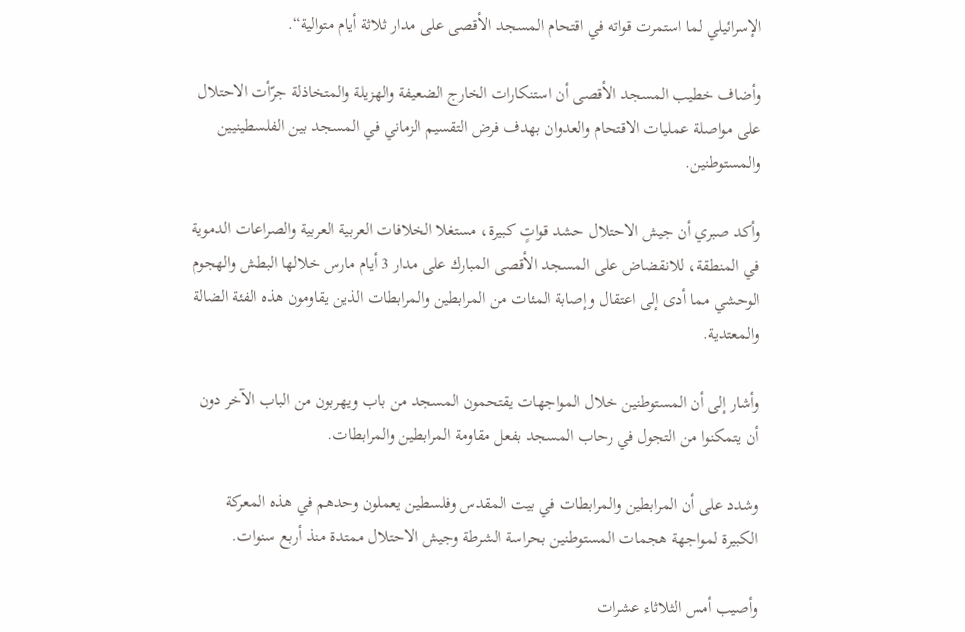الإسرائيلي لما استمرت قواته في اقتحام المسجد الأقصى على مدار ثلاثة أيام متوالية“.

وأضاف خطيب المسجد الأقصى أن استنكارات الخارج الضعيفة والهزيلة والمتخاذلة جرّأت الاحتلال على مواصلة عمليات الاقتحام والعدوان بهدف فرض التقسيم الزماني في المسجد بين الفلسطينيين والمستوطنين.

وأكد صبري أن جيش الاحتلال حشد قواتٍ كبيرة، مستغلا الخلافات العربية العربية والصراعات الدموية في المنطقة، للانقضاض على المسجد الأقصى المبارك على مدار 3 أيام مارس خلالها البطش والهجوم الوحشي مما أدى إلى اعتقال وإصابة المئات من المرابطين والمرابطات الذين يقاومون هذه الفئة الضالة والمعتدية.

وأشار إلى أن المستوطنين خلال المواجهات يقتحمون المسجد من باب ويهربون من الباب الآخر دون أن يتمكنوا من التجول في رحاب المسجد بفعل مقاومة المرابطين والمرابطات.

وشدد على أن المرابطين والمرابطات في بيت المقدس وفلسطين يعملون وحدهم في هذه المعركة الكبيرة لمواجهة هجمات المستوطنين بحراسة الشرطة وجيش الاحتلال ممتدة منذ أربع سنوات.

وأصيب أمس الثلاثاء عشرات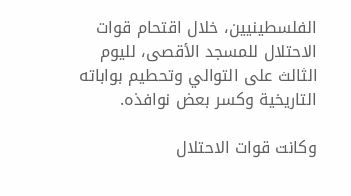الفلسطينيين، خلال اقتحام قوات الاحتلال للمسجد الأقصى، لليوم الثالث على التوالي وتحطيم بواباته التاريخية وكسر بعض نوافذه.

وكانت قوات الاحتلال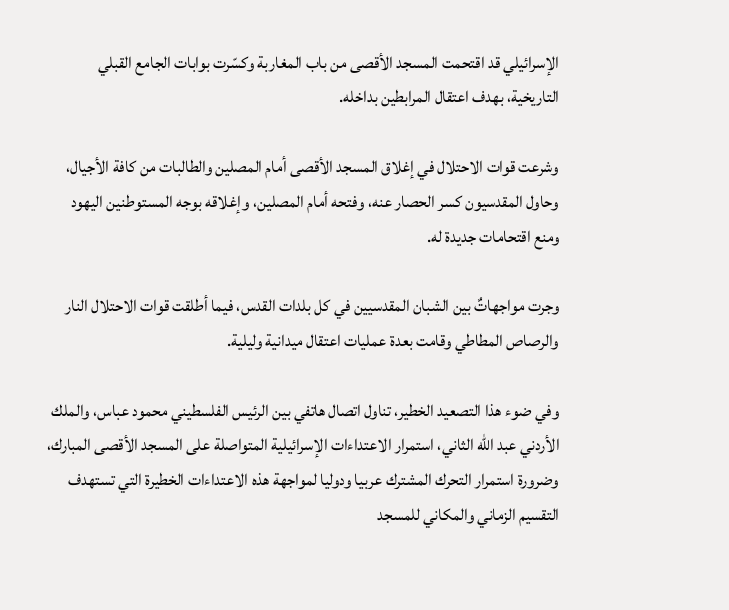الإسرائيلي قد اقتحمت المسجد الأقصى من باب المغاربة وكسّرت بوابات الجامع القبلي التاريخية، بهدف اعتقال المرابطين بداخله.

وشرعت قوات الاحتلال في إغلاق المسجد الأقصى أمام المصلين والطالبات من كافة الأجيال، وحاول المقدسيون كسر الحصار عنه، وفتحه أمام المصلين، وإغلاقه بوجه المستوطنين اليهود ومنع اقتحامات جديدة له.

وجرت مواجهاتٌ بين الشبان المقدسيين في كل بلدات القدس، فيما أطلقت قوات الاحتلال النار والرصاص المطاطي وقامت بعدة عمليات اعتقال ميدانية وليلية.

وفي ضوء هذا التصعيد الخطير، تناول اتصال هاتفي بين الرئيس الفلسطيني محمود عباس، والملك الأردني عبد الله الثاني، استمرار الاعتداءات الإسرائيلية المتواصلة على المسجد الأقصى المبارك، وضرورة استمرار التحرك المشترك عربيا ودوليا لمواجهة هذه الاعتداءات الخطيرة التي تستهدف التقسيم الزماني والمكاني للمسجد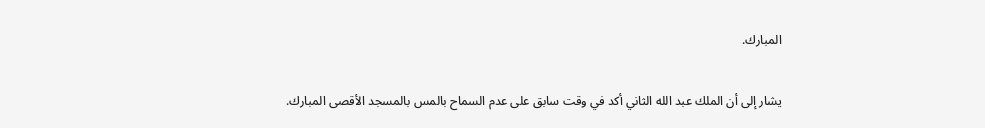المبارك.

يشار إلى أن الملك عبد الله الثاني أكد في وقت سابق على عدم السماح بالمس بالمسجد الأقصى المبارك.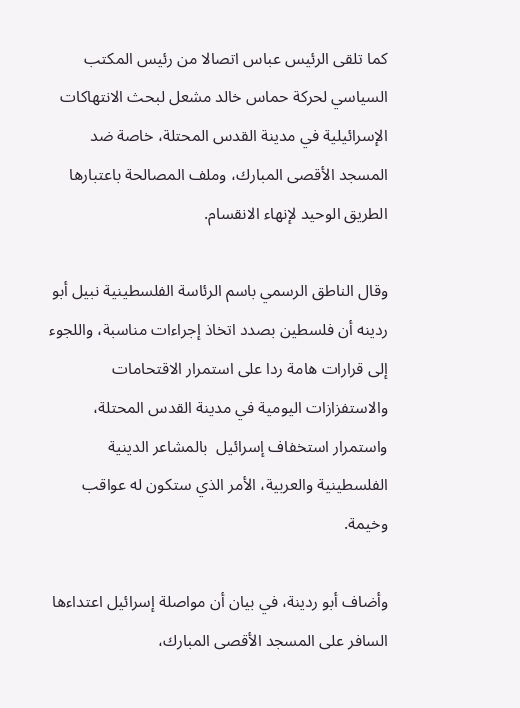كما تلقى الرئيس عباس اتصالا من رئيس المكتب السياسي لحركة حماس خالد مشعل لبحث الانتهاكات الإسرائيلية في مدينة القدس المحتلة، خاصة ضد المسجد الأقصى المبارك، وملف المصالحة باعتبارها الطريق الوحيد لإنهاء الانقسام.

وقال الناطق الرسمي باسم الرئاسة الفلسطينية نبيل أبو ردينه أن فلسطين بصدد اتخاذ إجراءات مناسبة، واللجوء إلى قرارات هامة ردا على استمرار الاقتحامات والاستفزازات اليومية في مدينة القدس المحتلة، واستمرار استخفاف إسرائيل  بالمشاعر الدينية الفلسطينية والعربية، الأمر الذي ستكون له عواقب وخيمة.

وأضاف أبو ردينة، في بيان أن مواصلة إسرائيل اعتداءها السافر على المسجد الأقصى المبارك،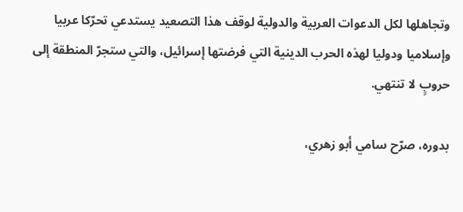وتجاهلها لكل الدعوات العربية والدولية لوقف هذا التصعيد يستدعي تحرّكا عربيا وإسلاميا ودوليا لهذه الحرب الدينية التي فرضتها إسرائيل، والتي ستجرّ المنطقة إلى حروبٍ لا تنتهي.

بدوره، صرّح سامي أبو زهري،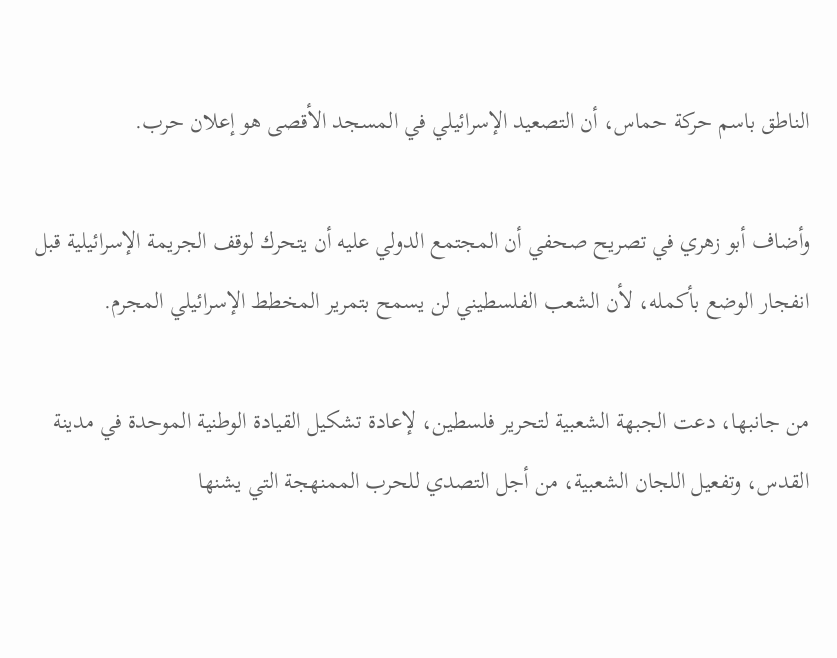الناطق باسم حركة حماس، أن التصعيد الإسرائيلي في المسجد الأقصى هو إعلان حرب.

وأضاف أبو زهري في تصريح صحفي أن المجتمع الدولي عليه أن يتحرك لوقف الجريمة الإسرائيلية قبل انفجار الوضع بأكمله، لأن الشعب الفلسطيني لن يسمح بتمرير المخطط الإسرائيلي المجرم.

من جانبها، دعت الجبهة الشعبية لتحرير فلسطين، لإعادة تشكيل القيادة الوطنية الموحدة في مدينة القدس، وتفعيل اللجان الشعبية، من أجل التصدي للحرب الممنهجة التي يشنها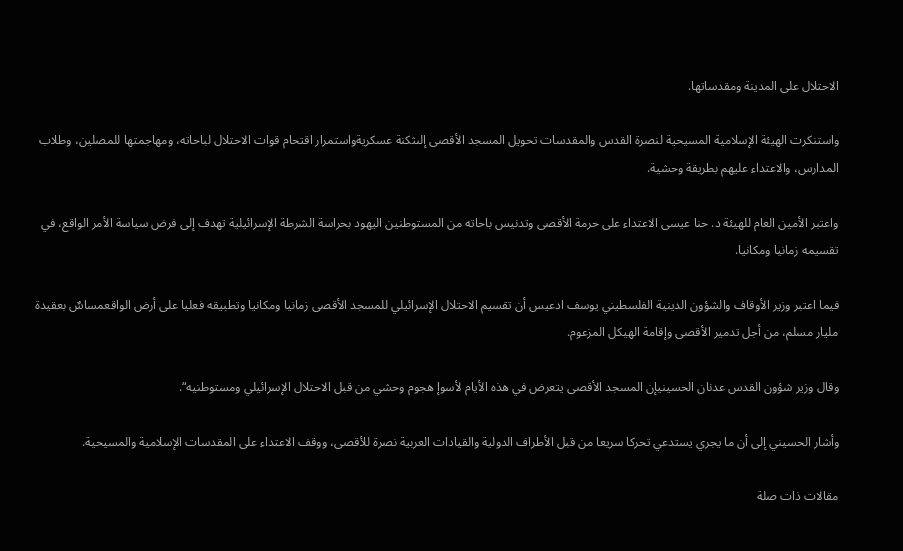الاحتلال على المدينة ومقدساتها.

واستنكرت الهيئة الإسلامية المسيحية لنصرة القدس والمقدسات تحويل المسجد الأقصى إلىثكنة عسكريةواستمرار اقتحام قوات الاحتلال لباحاته، ومهاجمتها للمصلين، وطلاب المدارس، والاعتداء عليهم بطريقة وحشية.

واعتبر الأمين العام للهيئة د. حنا عيسى الاعتداء على حرمة الأقصى وتدنيس باحاته من المستوطنين اليهود بحراسة الشرطة الإسرائيلية تهدف إلى فرض سياسة الأمر الواقع، في تقسيمه زمانيا ومكانيا.

فيما اعتبر وزير الأوقاف والشؤون الدينية الفلسطيني يوسف ادعيس أن تقسيم الاحتلال الإسرائيلي للمسجد الأقصى زمانيا ومكانيا وتطبيقه فعليا على أرض الواقعمساسٌ بعقيدة مليار مسلم، من أجل تدمير الأقصى وإقامة الهيكل المزعوم.

وقال وزير شؤون القدس عدنان الحسينيإن المسجد الأقصى يتعرض في هذه الأيام لأسوإ هجوم وحشي من قبل الاحتلال الإسرائيلي ومستوطنيه“.

وأشار الحسيني إلى أن ما يجري يستدعي تحركا سريعا من قبل الأطراف الدولية والقيادات العربية نصرة للأقصى، ووقف الاعتداء على المقدسات الإسلامية والمسيحية.

مقالات ذات صلة